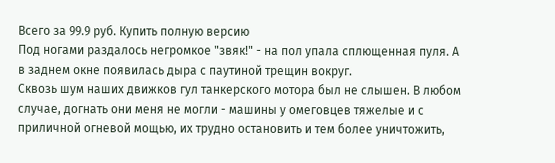Всего за 99.9 руб. Купить полную версию
Под ногами раздалось негромкое "звяк!" - на пол упала сплющенная пуля. А в заднем окне появилась дыра с паутиной трещин вокруг.
Сквозь шум наших движков гул танкерского мотора был не слышен. В любом случае, догнать они меня не могли - машины у омеговцев тяжелые и с приличной огневой мощью, их трудно остановить и тем более уничтожить,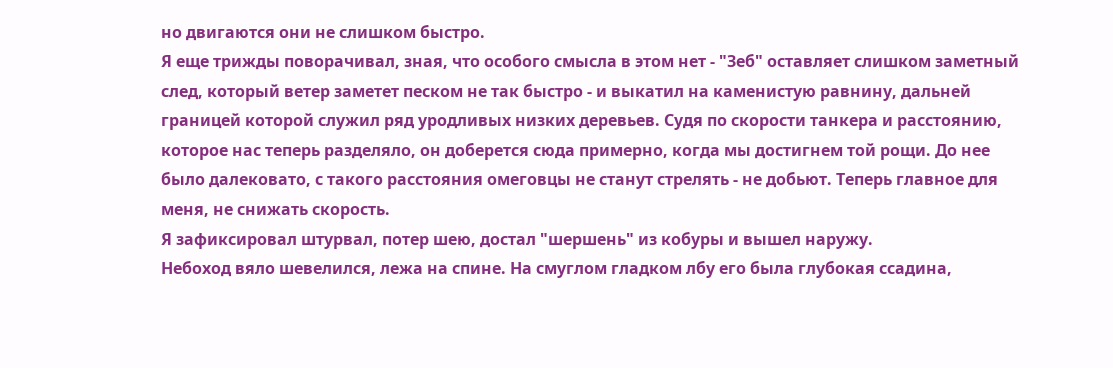но двигаются они не слишком быстро.
Я еще трижды поворачивал, зная, что особого смысла в этом нет - "Зеб" оставляет слишком заметный след, который ветер заметет песком не так быстро - и выкатил на каменистую равнину, дальней границей которой служил ряд уродливых низких деревьев. Судя по скорости танкера и расстоянию, которое нас теперь разделяло, он доберется сюда примерно, когда мы достигнем той рощи. До нее было далековато, с такого расстояния омеговцы не станут стрелять - не добьют. Теперь главное для меня, не снижать скорость.
Я зафиксировал штурвал, потер шею, достал "шершень" из кобуры и вышел наружу.
Небоход вяло шевелился, лежа на спине. На смуглом гладком лбу его была глубокая ссадина,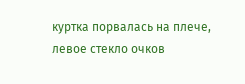куртка порвалась на плече, левое стекло очков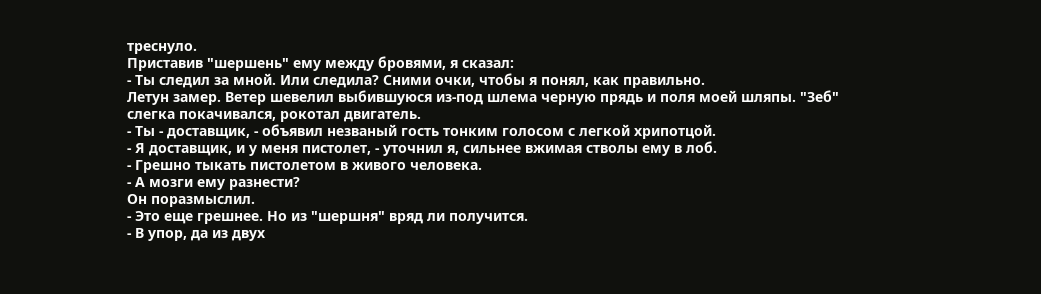треснуло.
Приставив "шершень" ему между бровями, я сказал:
- Ты следил за мной. Или следила? Сними очки, чтобы я понял, как правильно.
Летун замер. Ветер шевелил выбившуюся из-под шлема черную прядь и поля моей шляпы. "Зеб" слегка покачивался, рокотал двигатель.
- Ты - доставщик, - объявил незваный гость тонким голосом с легкой хрипотцой.
- Я доставщик, и у меня пистолет, - уточнил я, сильнее вжимая стволы ему в лоб.
- Грешно тыкать пистолетом в живого человека.
- А мозги ему разнести?
Он поразмыслил.
- Это еще грешнее. Но из "шершня" вряд ли получится.
- В упор, да из двух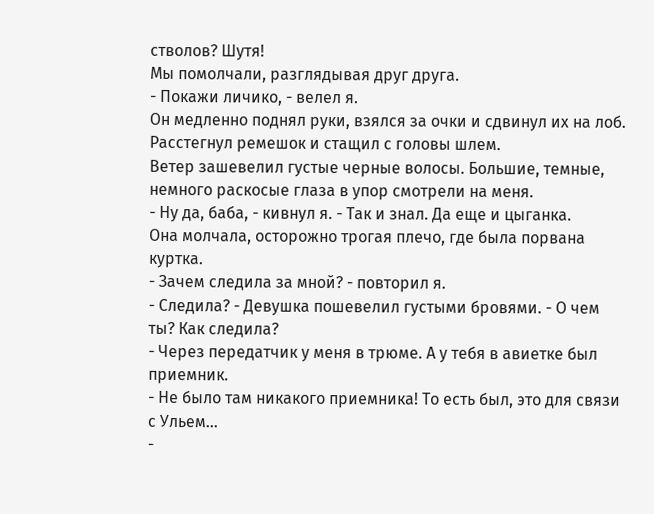стволов? Шутя!
Мы помолчали, разглядывая друг друга.
- Покажи личико, - велел я.
Он медленно поднял руки, взялся за очки и сдвинул их на лоб. Расстегнул ремешок и стащил с головы шлем.
Ветер зашевелил густые черные волосы. Большие, темные, немного раскосые глаза в упор смотрели на меня.
- Ну да, баба, - кивнул я. - Так и знал. Да еще и цыганка.
Она молчала, осторожно трогая плечо, где была порвана куртка.
- Зачем следила за мной? - повторил я.
- Следила? - Девушка пошевелил густыми бровями. - О чем ты? Как следила?
- Через передатчик у меня в трюме. А у тебя в авиетке был приемник.
- Не было там никакого приемника! То есть был, это для связи с Ульем…
-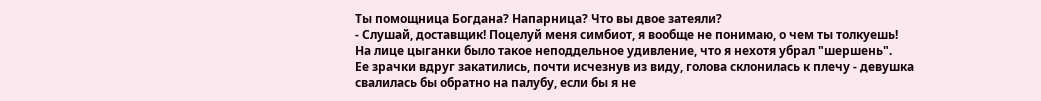Ты помощница Богдана? Напарница? Что вы двое затеяли?
- Слушай, доставщик! Поцелуй меня симбиот, я вообще не понимаю, о чем ты толкуешь!
На лице цыганки было такое неподдельное удивление, что я нехотя убрал "шершень".
Ее зрачки вдруг закатились, почти исчезнув из виду, голова склонилась к плечу - девушка свалилась бы обратно на палубу, если бы я не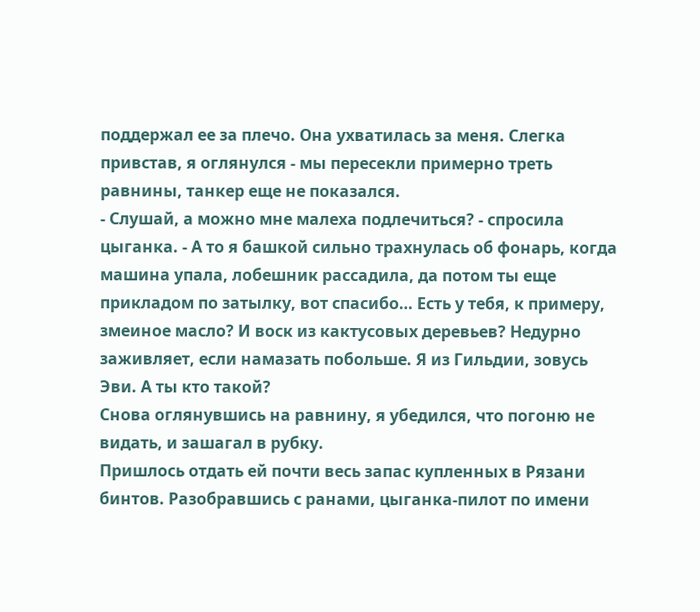поддержал ее за плечо. Она ухватилась за меня. Слегка привстав, я оглянулся - мы пересекли примерно треть равнины, танкер еще не показался.
- Слушай, а можно мне малеха подлечиться? - спросила цыганка. - А то я башкой сильно трахнулась об фонарь, когда машина упала, лобешник рассадила, да потом ты еще прикладом по затылку, вот спасибо… Есть у тебя, к примеру, змеиное масло? И воск из кактусовых деревьев? Недурно заживляет, если намазать побольше. Я из Гильдии, зовусь Эви. А ты кто такой?
Снова оглянувшись на равнину, я убедился, что погоню не видать, и зашагал в рубку.
Пришлось отдать ей почти весь запас купленных в Рязани бинтов. Разобравшись с ранами, цыганка-пилот по имени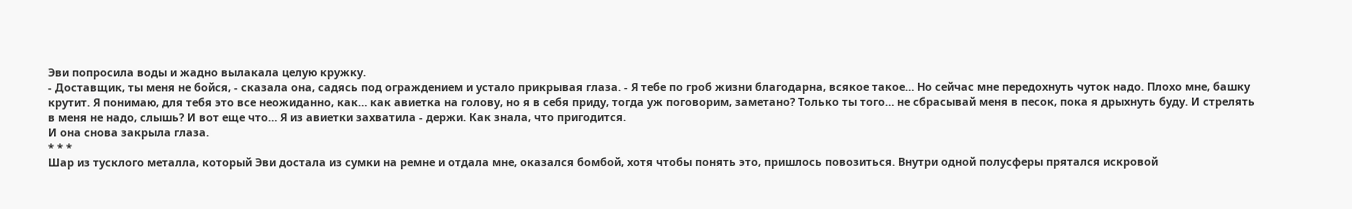Эви попросила воды и жадно вылакала целую кружку.
- Доставщик, ты меня не бойся, - сказала она, садясь под ограждением и устало прикрывая глаза. - Я тебе по гроб жизни благодарна, всякое такое… Но сейчас мне передохнуть чуток надо. Плохо мне, башку крутит. Я понимаю, для тебя это все неожиданно, как… как авиетка на голову, но я в себя приду, тогда уж поговорим, заметано? Только ты того… не сбрасывай меня в песок, пока я дрыхнуть буду. И стрелять в меня не надо, слышь? И вот еще что… Я из авиетки захватила - держи. Как знала, что пригодится.
И она снова закрыла глаза.
* * *
Шар из тусклого металла, который Эви достала из сумки на ремне и отдала мне, оказался бомбой, хотя чтобы понять это, пришлось повозиться. Внутри одной полусферы прятался искровой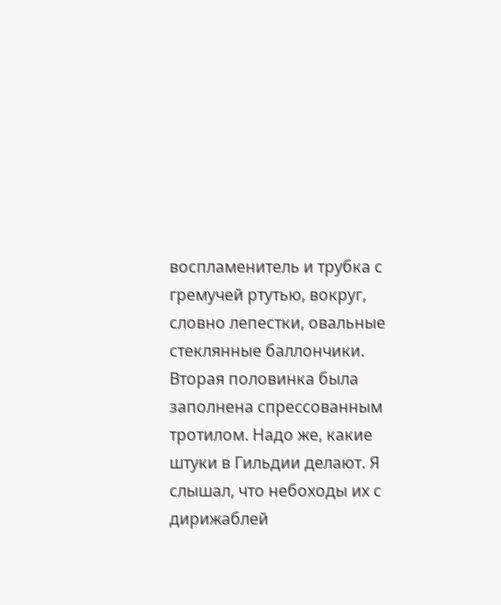воспламенитель и трубка с гремучей ртутью, вокруг, словно лепестки, овальные стеклянные баллончики. Вторая половинка была заполнена спрессованным тротилом. Надо же, какие штуки в Гильдии делают. Я слышал, что небоходы их с дирижаблей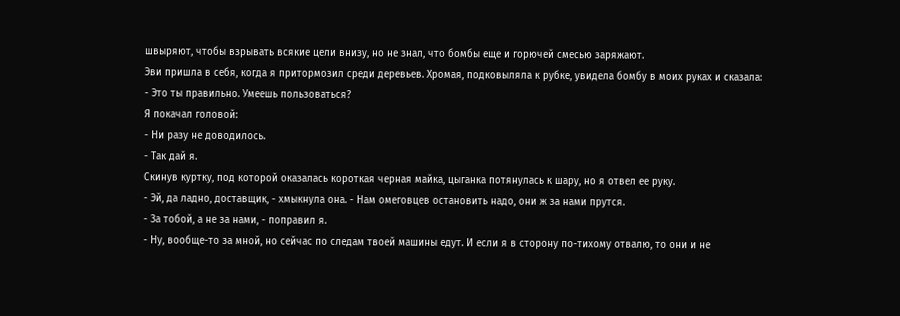швыряют, чтобы взрывать всякие цели внизу, но не знал, что бомбы еще и горючей смесью заряжают.
Эви пришла в себя, когда я притормозил среди деревьев. Хромая, подковыляла к рубке, увидела бомбу в моих руках и сказала:
- Это ты правильно. Умеешь пользоваться?
Я покачал головой:
- Ни разу не доводилось.
- Так дай я.
Скинув куртку, под которой оказалась короткая черная майка, цыганка потянулась к шару, но я отвел ее руку.
- Эй, да ладно, доставщик, - хмыкнула она. - Нам омеговцев остановить надо, они ж за нами прутся.
- За тобой, а не за нами, - поправил я.
- Ну, вообще-то за мной, но сейчас по следам твоей машины едут. И если я в сторону по-тихому отвалю, то они и не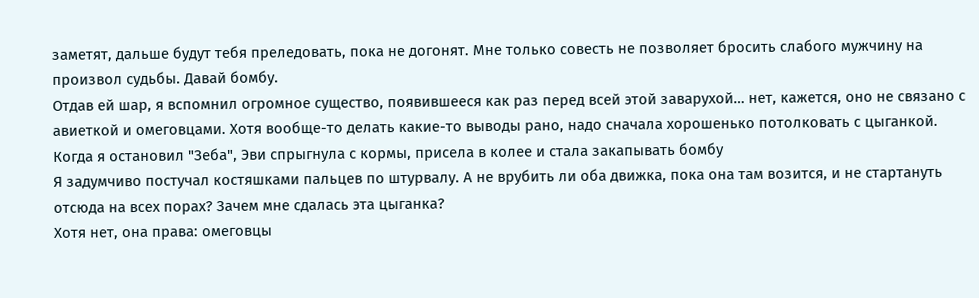заметят, дальше будут тебя преледовать, пока не догонят. Мне только совесть не позволяет бросить слабого мужчину на произвол судьбы. Давай бомбу.
Отдав ей шар, я вспомнил огромное существо, появившееся как раз перед всей этой заварухой… нет, кажется, оно не связано с авиеткой и омеговцами. Хотя вообще-то делать какие-то выводы рано, надо сначала хорошенько потолковать с цыганкой.
Когда я остановил "Зеба", Эви спрыгнула с кормы, присела в колее и стала закапывать бомбу
Я задумчиво постучал костяшками пальцев по штурвалу. А не врубить ли оба движка, пока она там возится, и не стартануть отсюда на всех порах? Зачем мне сдалась эта цыганка?
Хотя нет, она права: омеговцы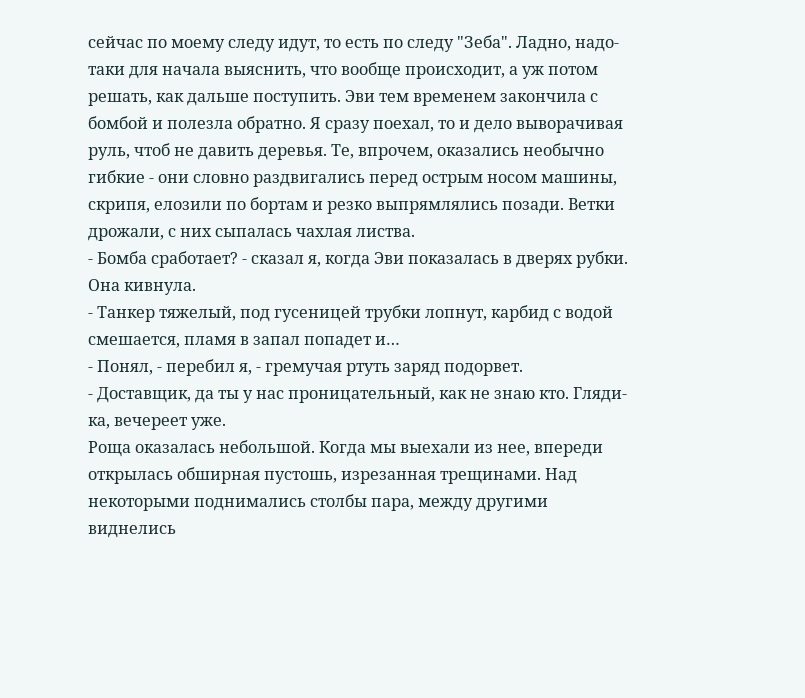сейчас по моему следу идут, то есть по следу "Зеба". Ладно, надо-таки для начала выяснить, что вообще происходит, а уж потом решать, как дальше поступить. Эви тем временем закончила с бомбой и полезла обратно. Я сразу поехал, то и дело выворачивая руль, чтоб не давить деревья. Те, впрочем, оказались необычно гибкие - они словно раздвигались перед острым носом машины, скрипя, елозили по бортам и резко выпрямлялись позади. Ветки дрожали, с них сыпалась чахлая листва.
- Бомба сработает? - сказал я, когда Эви показалась в дверях рубки.
Она кивнула.
- Танкер тяжелый, под гусеницей трубки лопнут, карбид с водой смешается, пламя в запал попадет и…
- Понял, - перебил я, - гремучая ртуть заряд подорвет.
- Доставщик, да ты у нас проницательный, как не знаю кто. Гляди-ка, вечереет уже.
Роща оказалась небольшой. Когда мы выехали из нее, впереди открылась обширная пустошь, изрезанная трещинами. Над некоторыми поднимались столбы пара, между другими виднелись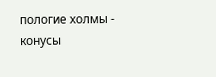пологие холмы - конусы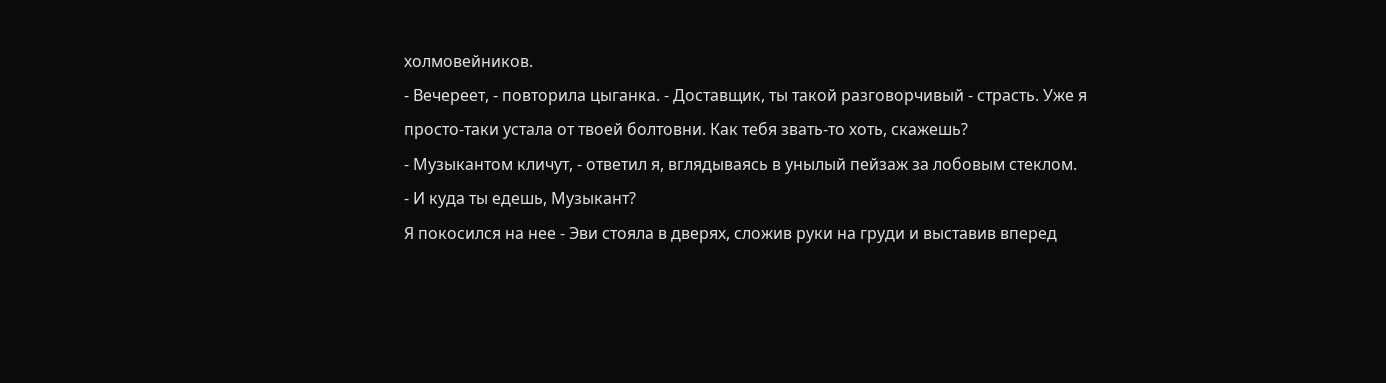холмовейников.
- Вечереет, - повторила цыганка. - Доставщик, ты такой разговорчивый - страсть. Уже я просто-таки устала от твоей болтовни. Как тебя звать-то хоть, скажешь?
- Музыкантом кличут, - ответил я, вглядываясь в унылый пейзаж за лобовым стеклом.
- И куда ты едешь, Музыкант?
Я покосился на нее - Эви стояла в дверях, сложив руки на груди и выставив вперед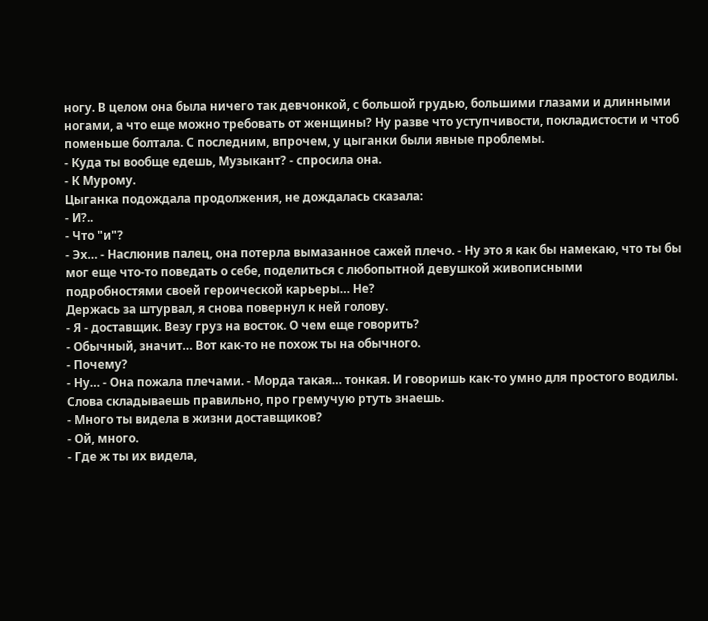ногу. В целом она была ничего так девчонкой, с большой грудью, большими глазами и длинными ногами, а что еще можно требовать от женщины? Ну разве что уступчивости, покладистости и чтоб поменьше болтала. С последним, впрочем, у цыганки были явные проблемы.
- Куда ты вообще едешь, Музыкант? - спросила она.
- К Мурому.
Цыганка подождала продолжения, не дождалась сказала:
- И?..
- Что "и"?
- Эх… - Наслюнив палец, она потерла вымазанное сажей плечо. - Ну это я как бы намекаю, что ты бы мог еще что-то поведать о себе, поделиться с любопытной девушкой живописными подробностями своей героической карьеры… Не?
Держась за штурвал, я снова повернул к ней голову.
- Я - доставщик. Везу груз на восток. О чем еще говорить?
- Обычный, значит… Вот как-то не похож ты на обычного.
- Почему?
- Ну… - Она пожала плечами. - Морда такая… тонкая. И говоришь как-то умно для простого водилы. Слова складываешь правильно, про гремучую ртуть знаешь.
- Много ты видела в жизни доставщиков?
- Ой, много.
- Где ж ты их видела,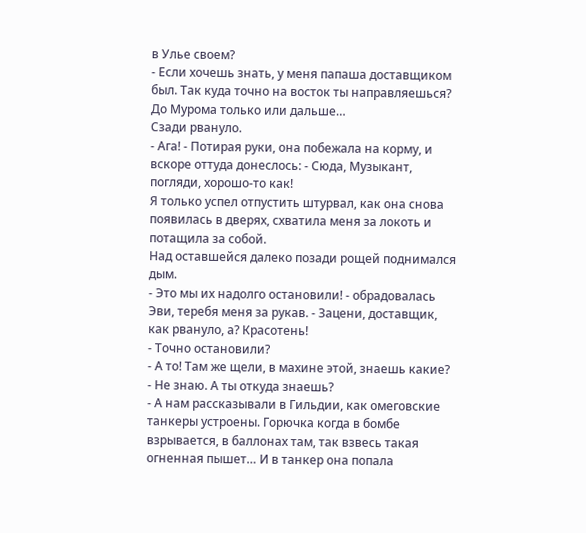в Улье своем?
- Если хочешь знать, у меня папаша доставщиком был. Так куда точно на восток ты направляешься? До Мурома только или дальше…
Сзади рвануло.
- Ага! - Потирая руки, она побежала на корму, и вскоре оттуда донеслось: - Сюда, Музыкант, погляди, хорошо-то как!
Я только успел отпустить штурвал, как она снова появилась в дверях, схватила меня за локоть и потащила за собой.
Над оставшейся далеко позади рощей поднимался дым.
- Это мы их надолго остановили! - обрадовалась Эви, теребя меня за рукав. - Зацени, доставщик, как рвануло, а? Красотень!
- Точно остановили?
- А то! Там же щели, в махине этой, знаешь какие?
- Не знаю. А ты откуда знаешь?
- А нам рассказывали в Гильдии, как омеговские танкеры устроены. Горючка когда в бомбе взрывается, в баллонах там, так взвесь такая огненная пышет… И в танкер она попала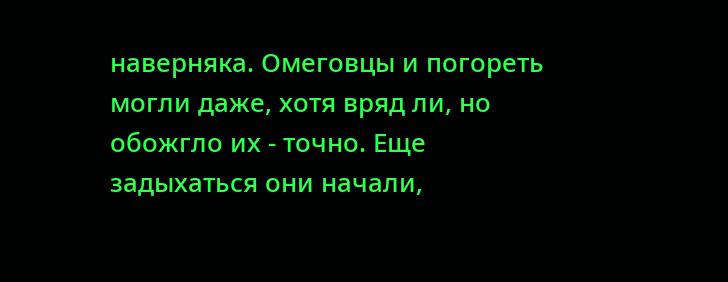наверняка. Омеговцы и погореть могли даже, хотя вряд ли, но обожгло их - точно. Еще задыхаться они начали,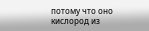потому что оно кислород из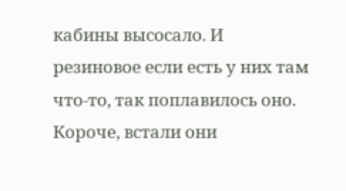кабины высосало. И резиновое если есть у них там что-то, так поплавилось оно. Короче, встали они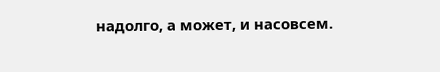надолго, а может, и насовсем.